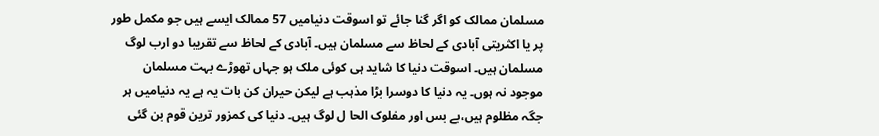مسلمان ممالک کو اگر گنا جائے تو اسوقت دنیامیں 57 ممالک ایسے ہیں جو مکمل طور پر یا اکثریتی آبادی کے لحاظ سے مسلمان ہیں۔ آبادی کے لحاظ سے تقریبا دو ارب لوگ مسلمان ہیں۔ اسوقت دنیا کا شاید ہی کوئی ملک ہو جہاں تھوڑے بہت مسلمان موجود نہ ہوں۔ یہ دنیا کا دوسرا بڑا مذہب ہے لیکن حیران کن بات یہ ہے یہ دنیامیں ہر جگہ مظلوم ہیں،بے بس اور مفلوک الحا ل لوگ ہیں۔ دنیا کی کمزور ترین قوم بن گئی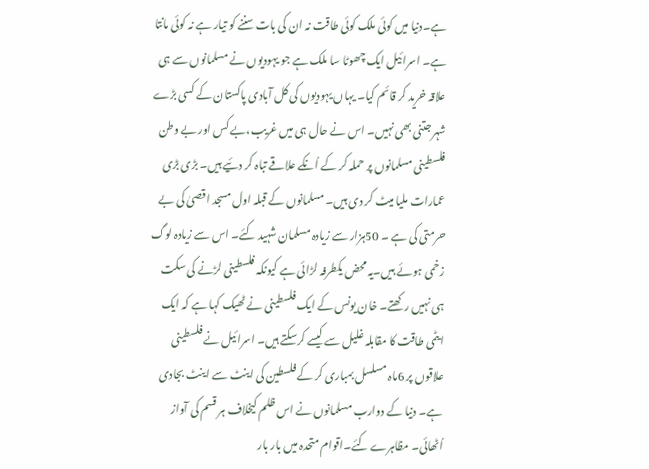ہے۔دنیا میں کوئی ملک کوئی طاقت نہ ان کی بات سننے کو تیار ہے نہ کوئی مانتا ہے۔ اسرائیل ایک چھوٹا سا ملک ہے جو یہودیوں نے مسلمانوں سے ہی علاقہ خرید کر قائم کیا۔ یہاں یہودیوں کی کل آبادی پاکستان کے کسی بڑے شہر جتنی بھی نہیں۔ اس نے حال ہی میں غریب،بے کس اور بے وطن فلسطینی مسلمانوں پر حملہ کر کے اُنکے علاقے تباہ کر دئیے ہیں۔ بڑی بڑی عمارات ملیا میٹ کر دی ہیں۔ مسلمانوں کے قبلہ اول مسجد اقصیٰ کی بے حرمتی کی ہے ۔ 50ہزار سے زیادہ مسلمان شہید کئے۔ اس سے زیادہ لوگ زخمی ہوئے ہیں۔یہ محض یکطرفہ لڑائی ہے کیونکہ فلسطینی لڑنے کی سکت ہی نہیں رکھتے۔ خان یونس کے ایک فلسطینی نے ٹھیک کہا ہے کہ ایک ایٹمی طاقت کا مقابلہ غلیل سے کیسے کرسکتے ہیں۔ اسرائیل نے فلسطینی علاقوں پر 6ماہ مسلسل بمباری کر کے فلسطین کی اینٹ سے اینٹ بجادی ہے۔ دنیا کے دوارب مسلمانوں نے اس ظلم کیخلاف ہر قسم کی آواز اُٹھائی۔ مظاہرے کئے۔اقوام متحدہ میں بار بار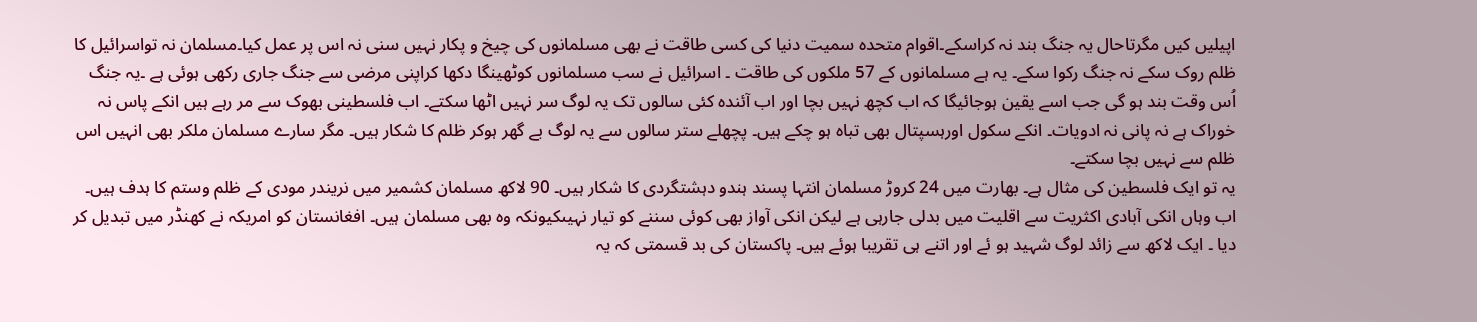اپیلیں کیں مگرتاحال یہ جنگ بند نہ کراسکے۔اقوام متحدہ سمیت دنیا کی کسی طاقت نے بھی مسلمانوں کی چیخ و پکار نہیں سنی نہ اس پر عمل کیا۔مسلمان نہ تواسرائیل کا ظلم روک سکے نہ جنگ رکوا سکے۔ یہ ہے مسلمانوں کے 57 ملکوں کی طاقت ۔ اسرائیل نے سب مسلمانوں کوٹھینگا دکھا کراپنی مرضی سے جنگ جاری رکھی ہوئی ہے ۔یہ جنگ اُس وقت بند ہو گی جب اسے یقین ہوجائیگا کہ اب کچھ نہیں بچا اور اب آئندہ کئی سالوں تک یہ لوگ سر نہیں اٹھا سکتے۔ اب فلسطینی بھوک سے مر رہے ہیں انکے پاس نہ خوراک ہے نہ پانی نہ ادویات۔ انکے سکول اورہسپتال بھی تباہ ہو چکے ہیں۔ پچھلے ستر سالوں سے یہ لوگ بے گھر ہوکر ظلم کا شکار ہیں۔ مگر سارے مسلمان ملکر بھی انہیں اس ظلم سے نہیں بچا سکتے۔
یہ تو ایک فلسطین کی مثال ہے۔ بھارت میں 24 کروڑ مسلمان انتہا پسند ہندو دہشتگردی کا شکار ہیں۔ 90 لاکھ مسلمان کشمیر میں نریندر مودی کے ظلم وستم کا ہدف ہیں۔ اب وہاں انکی آبادی اکثریت سے اقلیت میں بدلی جارہی ہے لیکن انکی آواز بھی کوئی سننے کو تیار نہیںکیونکہ وہ بھی مسلمان ہیں۔ افغانستان کو امریکہ نے کھنڈر میں تبدیل کر دیا ۔ ایک لاکھ سے زائد لوگ شہید ہو ئے اور اتنے ہی تقریبا ہوئے ہیں۔ پاکستان کی بد قسمتی کہ یہ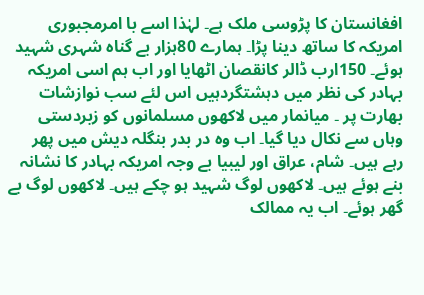افغانستان کا پڑوسی ملک ہے۔ لہٰذا اسے با امرمجبوری امریکہ کا ساتھ دینا پڑا۔ ہمارے 80ہزار بے گناہ شہری شہید ہوئے۔ 150ارب ڈالر کانقصان اٹھایا اور اب ہم اسی امریکہ بہادر کی نظر میں دہشتگردہیں اس لئے سب نوازشات بھارت پر ۔ میانمار میں لاکھوں مسلمانوں کو زبردستی وہاں سے نکال دیا گیا۔ اب وہ در بدر بنگلہ دیش میں پھر رہے ہیں۔ شام، عراق اور لیبیا بے وجہ امریکہ بہادر کا نشانہ بنے ہوئے ہیں۔ لاکھوں لوگ شہید ہو چکے ہیں۔ لاکھوں لوگ بے گھر ہوئے۔ اب یہ ممالک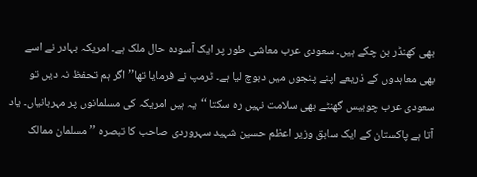بھی کھنڈر بن چکے ہیں۔ سعودی عرب معاشی طور پر ایک آسودہ حال ملک ہے۔ امریکہ بہادر نے اسے بھی معاہدوں کے ذریعے اپنے پنجوں میں دبوچ لیا ہے۔ ٹرمپ نے فرمایا تھا’’ اگر ہم تحفظ نہ دیں تو سعودی عرب چوبیس گھنٹے بھی سلامت نہیں رہ سکتا ‘‘یہ ہیں امریکہ کی مسلمانوں پر مہربانیاں۔ یاد آتا ہے پاکستان کے ایک سابق وزیر اعظم حسین شہید سہروردی صاحب کا تبصرہ ’’مسلمان ممالک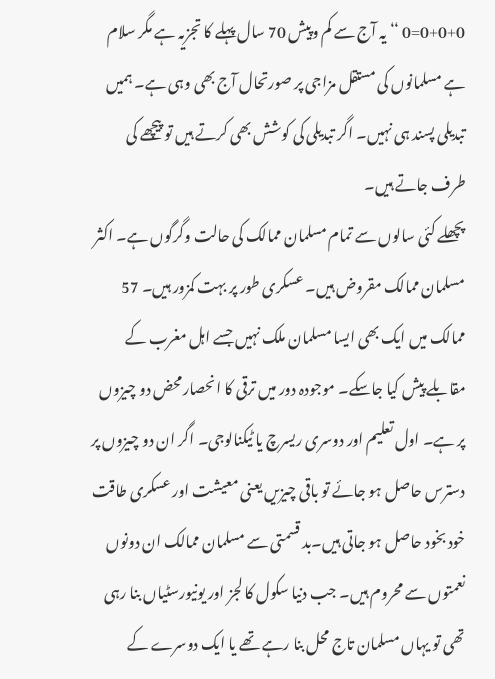0+0+0=0 ‘‘ یہ آج سے کم وپیش 70 سال پہلے کا تجزیہ ہے مگر سلام ہے مسلمانوں کی مستقل مزاجی پر صورتحال آج بھی وہی ہے۔ ہمیں تبدیلی پسند ہی نہیں۔ اگر تبدیلی کی کوشش بھی کرتے ہیں تو پیچھے کی طرف جاتے ہیں۔
پچھلے کئی سالوں سے تمام مسلمان ممالک کی حالت وگرگوں ہے۔ اکثر مسلمان ممالک مقروض ہیں۔ عسکری طور پر بہت کمزور ہیں۔ 57 ممالک میں ایک بھی ایسا مسلمان ملک نہیں جسے اہل مغرب کے مقابلے پیش کیا جاسکے۔ موجودہ دور میں ترقی کا انحصارمحض دو چیزوں پر ہے۔ اول تعلیم اور دوسری ریسرچ یا ٹیکنالوجی۔ اگر ان دو چیزوں پر دسترس حاصل ہو جائے تو باقی چیزیں یعنی معیشت اور عسکری طاقت خود بخود حاصل ہو جاتی ہیں۔بد قسمتی سے مسلمان ممالک ان دونوں نعمتوں سے محروم ہیں۔ جب دنیا سکول کا لجز اور یونیورسٹیاں بنا رہی تھی تو یہاں مسلمان تاج محل بنا رہے تھے یا ایک دوسرے کے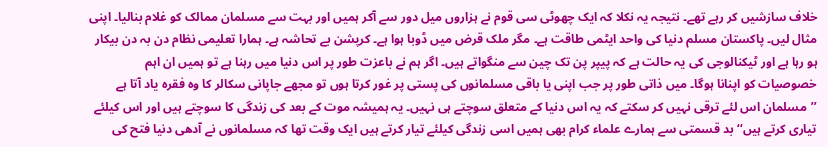خلاف سازشیں کر رہے تھے۔ نتیجہ یہ نکلا کہ ایک چھوٹی سی قوم نے ہزاروں میل دور سے آکر ہمیں اور بہت سے مسلمان ممالک کو غلام بنالیا۔ اپنی مثال لیں۔ پاکستان مسلم دنیا کی واحد ایٹمی طاقت ہے۔ مگر ملک قرض میں ڈوبا ہوا ہے۔ کرپشن بے تحاشہ ہے۔ ہمارا تعلیمی نظام دن بہ دن بیکار ہو رہا ہے اور ٹیکنالوجی کی یہ حالت ہے کہ پیپر پن تک چین سے منگواتے ہیں۔ اگر ہم نے باعزت طور پر اس دنیا میں رہنا ہے تو ہمیں ان اہم خصوصیات کو اپنانا ہوگا۔ میں ذاتی طور پر جب اپنی یا باقی مسلمانوں کی پستی پر غور کرتا ہوں تو مجھے جاپانی سکالر کا وہ فقرہ یاد آتا ہے ’’مسلمان اس لئے ترقی نہیں کر سکتے کہ یہ اس دنیا کے متعلق سوچتے ہی نہیں۔ یہ ہمیشہ موت کے بعد کی زندگی کا سوچتے ہیں اور اس کیلئے تیاری کرتے ہیں‘‘ بد قسمتی سے ہمارے علماء کرام بھی ہمیں اسی زندگی کیلئے تیار کرتے ہیں ایک وقت تھا کہ مسلمانوں نے آدھی دنیا فتح کی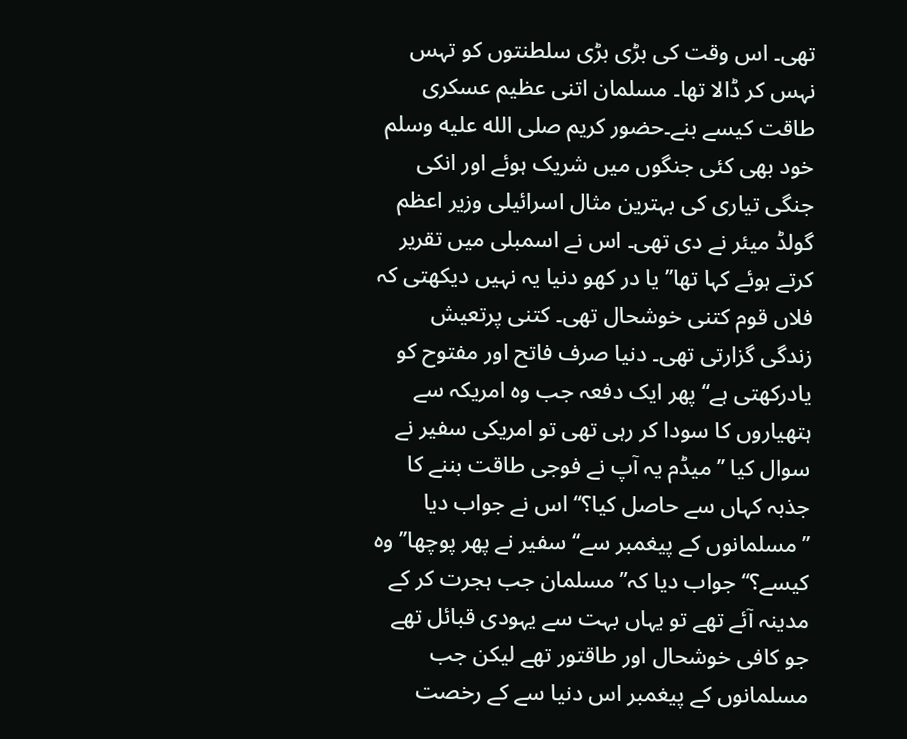تھی۔ اس وقت کی بڑی بڑی سلطنتوں کو تہس نہس کر ڈالا تھا۔ مسلمان اتنی عظیم عسکری طاقت کیسے بنے۔حضور کریم صلى الله عليه وسلم خود بھی کئی جنگوں میں شریک ہوئے اور انکی جنگی تیاری کی بہترین مثال اسرائیلی وزیر اعظم گولڈ میئر نے دی تھی۔ اس نے اسمبلی میں تقریر کرتے ہوئے کہا تھا’’ یا در کھو دنیا یہ نہیں دیکھتی کہ فلاں قوم کتنی خوشحال تھی۔ کتنی پرتعیش زندگی گزارتی تھی۔ دنیا صرف فاتح اور مفتوح کو یادرکھتی ہے‘‘ پھر ایک دفعہ جب وہ امریکہ سے ہتھیاروں کا سودا کر رہی تھی تو امریکی سفیر نے سوال کیا ’’میڈم یہ آپ نے فوجی طاقت بننے کا جذبہ کہاں سے حاصل کیا؟‘‘ اس نے جواب دیا ’’مسلمانوں کے پیغمبر سے‘‘ سفیر نے پھر پوچھا’’ وہ کیسے؟‘‘ جواب دیا کہ’’ مسلمان جب ہجرت کر کے مدینہ آئے تھے تو یہاں بہت سے یہودی قبائل تھے جو کافی خوشحال اور طاقتور تھے لیکن جب مسلمانوں کے پیغمبر اس دنیا سے کے رخصت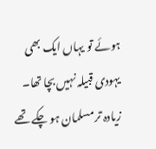ہوئے تو یہاں ایک بھی یہودی قبیلہ نہیں بچا تھا۔ زیادہ تر مسلمان ہو چکے تھے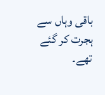باقی وہاں سے ہجرت کر گئے تھے۔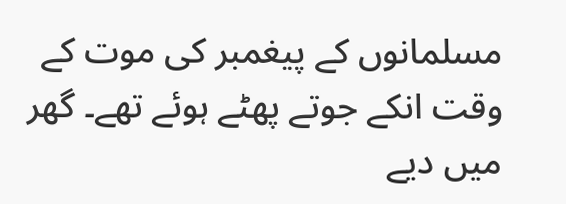مسلمانوں کے پیغمبر کی موت کے وقت انکے جوتے پھٹے ہوئے تھے۔ گھر میں دیے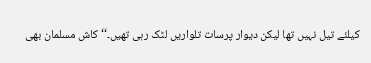کیلئے تیل نہیں تھا لیکن دیوار پرسات تلواریں لٹک رہی تھیں۔‘‘ کاش مسلمان بھی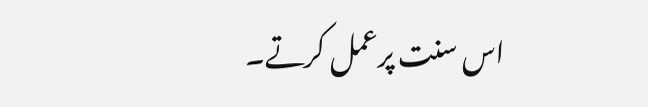اس سنت پرعمل کرتے۔